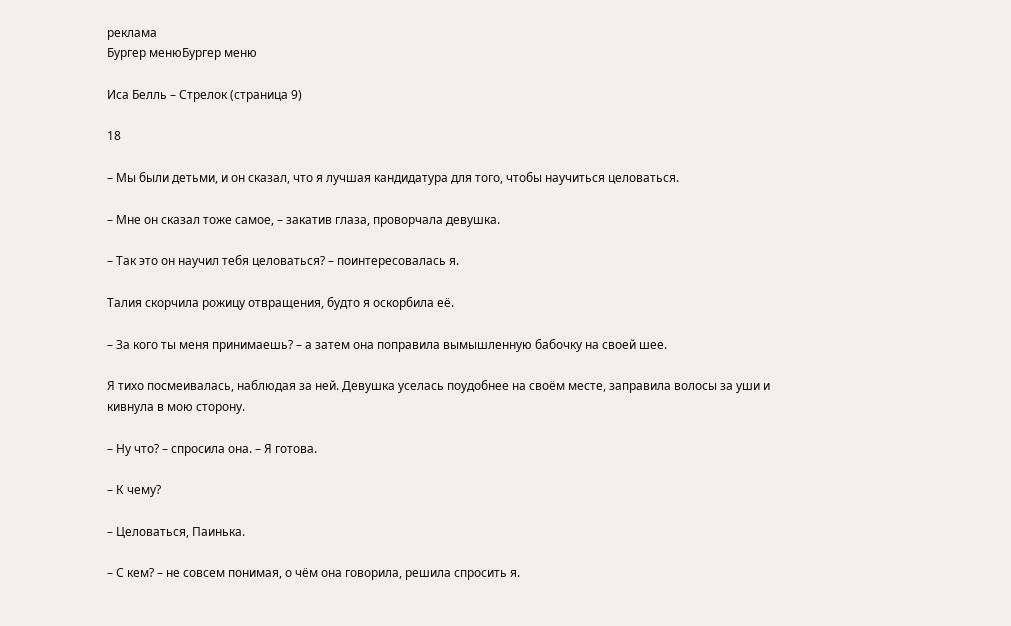реклама
Бургер менюБургер меню

Иса Белль – Стрелок (страница 9)

18

– Мы были детьми, и он сказал, что я лучшая кандидатура для того, чтобы научиться целоваться.

– Мне он сказал тоже самое, – закатив глаза, проворчала девушка.

– Так это он научил тебя целоваться? – поинтересовалась я.

Талия скорчила рожицу отвращения, будто я оскорбила её.

– За кого ты меня принимаешь? – а затем она поправила вымышленную бабочку на своей шее.

Я тихо посмеивалась, наблюдая за ней. Девушка уселась поудобнее на своём месте, заправила волосы за уши и кивнула в мою сторону.

– Ну что? – спросила она. – Я готова.

– К чему?

– Целоваться, Паинька.

– С кем? – не совсем понимая, о чём она говорила, решила спросить я.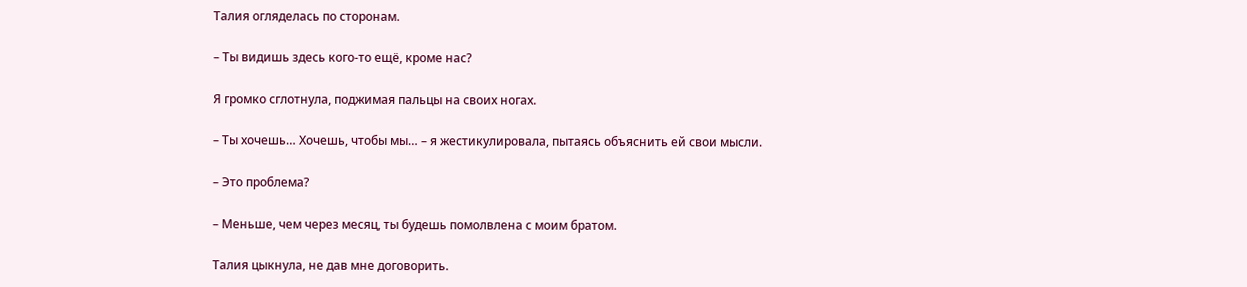Талия огляделась по сторонам.

– Ты видишь здесь кого-то ещё, кроме нас?

Я громко сглотнула, поджимая пальцы на своих ногах.

– Ты хочешь… Хочешь, чтобы мы… – я жестикулировала, пытаясь объяснить ей свои мысли.

– Это проблема?

– Меньше, чем через месяц, ты будешь помолвлена с моим братом.

Талия цыкнула, не дав мне договорить.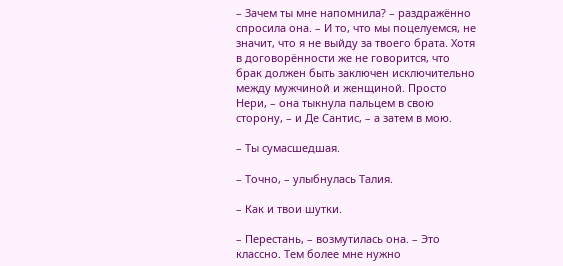– Зачем ты мне напомнила? – раздражённо спросила она. – И то, что мы поцелуемся, не значит, что я не выйду за твоего брата. Хотя в договорённости же не говорится, что брак должен быть заключен исключительно между мужчиной и женщиной. Просто Нери, – она тыкнула пальцем в свою сторону, – и Де Сантис, – а затем в мою.

– Ты сумасшедшая.

– Точно, – улыбнулась Талия.

– Как и твои шутки.

– Перестань, – возмутилась она. – Это классно. Тем более мне нужно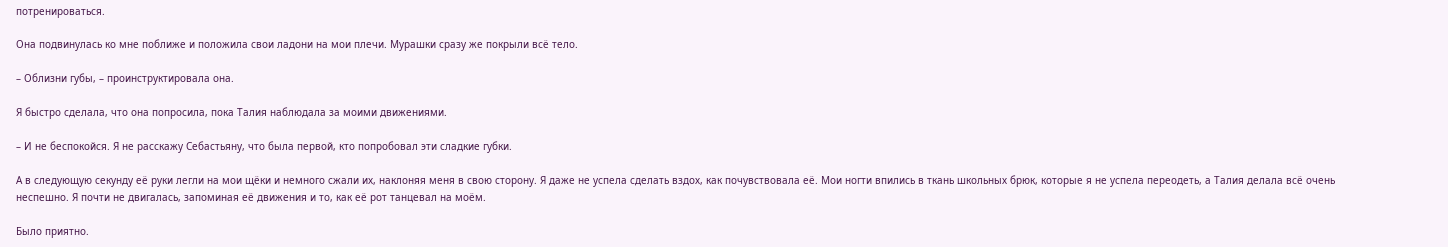потренироваться.

Она подвинулась ко мне поближе и положила свои ладони на мои плечи. Мурашки сразу же покрыли всё тело.

– Облизни губы, – проинструктировала она.

Я быстро сделала, что она попросила, пока Талия наблюдала за моими движениями.

– И не беспокойся. Я не расскажу Себастьяну, что была первой, кто попробовал эти сладкие губки.

А в следующую секунду её руки легли на мои щёки и немного сжали их, наклоняя меня в свою сторону. Я даже не успела сделать вздох, как почувствовала её. Мои ногти впились в ткань школьных брюк, которые я не успела переодеть, а Талия делала всё очень неспешно. Я почти не двигалась, запоминая её движения и то, как её рот танцевал на моём.

Было приятно.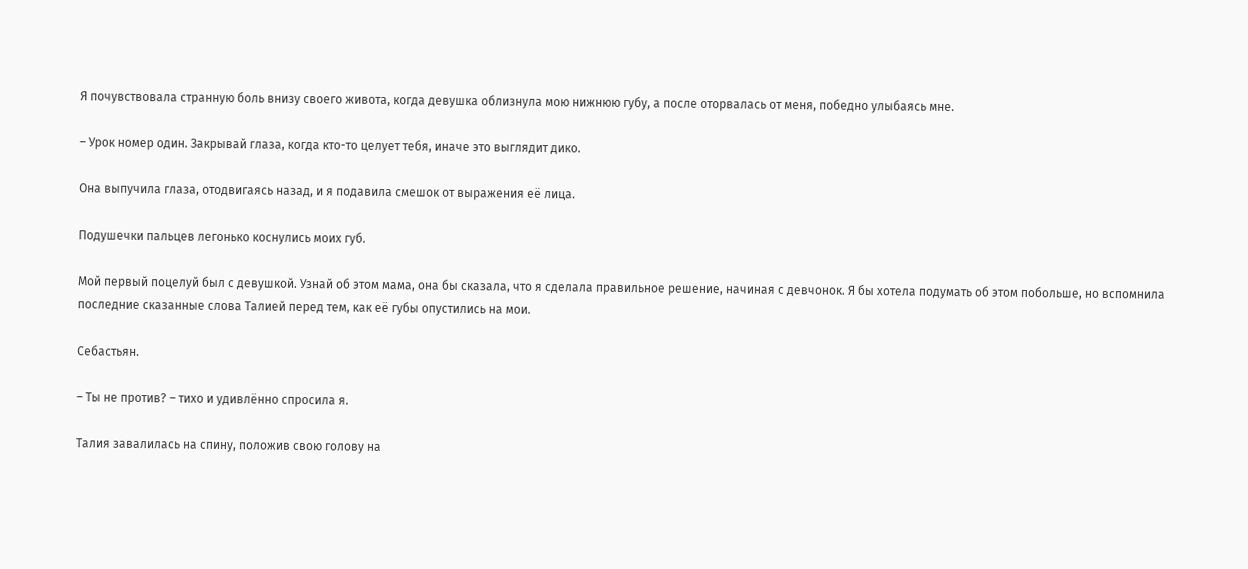Я почувствовала странную боль внизу своего живота, когда девушка облизнула мою нижнюю губу, а после оторвалась от меня, победно улыбаясь мне.

– Урок номер один. Закрывай глаза, когда кто-то целует тебя, иначе это выглядит дико.

Она выпучила глаза, отодвигаясь назад, и я подавила смешок от выражения её лица.

Подушечки пальцев легонько коснулись моих губ.

Мой первый поцелуй был с девушкой. Узнай об этом мама, она бы сказала, что я сделала правильное решение, начиная с девчонок. Я бы хотела подумать об этом побольше, но вспомнила последние сказанные слова Талией перед тем, как её губы опустились на мои.

Себастьян.

– Ты не против? – тихо и удивлённо спросила я.

Талия завалилась на спину, положив свою голову на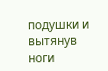подушки и вытянув ноги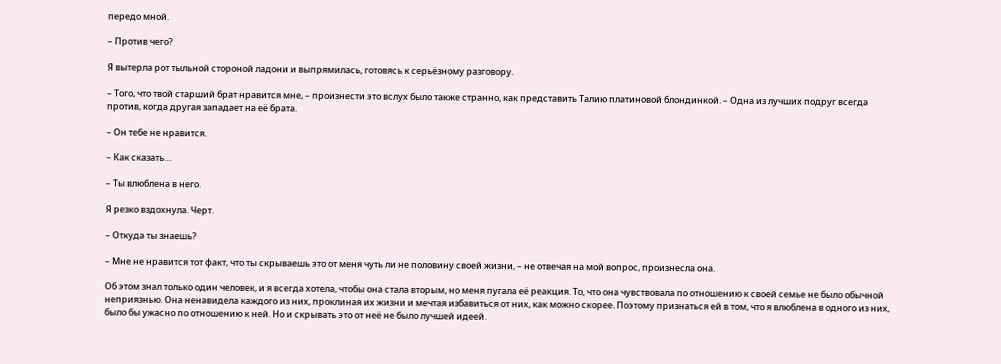передо мной.

– Против чего?

Я вытерла рот тыльной стороной ладони и выпрямилась, готовясь к серьёзному разговору.

– Того, что твой старший брат нравится мне, – произнести это вслух было также странно, как представить Талию платиновой блондинкой. – Одна из лучших подруг всегда против, когда другая западает на её брата.

– Он тебе не нравится.

– Как сказать…

– Ты влюблена в него.

Я резко вздохнула. Черт.

– Откуда ты знаешь?

– Мне не нравится тот факт, что ты скрываешь это от меня чуть ли не половину своей жизни, – не отвечая на мой вопрос, произнесла она.

Об этом знал только один человек, и я всегда хотела, чтобы она стала вторым, но меня пугала её реакция. То, что она чувствовала по отношению к своей семье не было обычной неприязнью. Она ненавидела каждого из них, проклиная их жизни и мечтая избавиться от них, как можно скорее. Поэтому признаться ей в том, что я влюблена в одного из них, было бы ужасно по отношению к ней. Но и скрывать это от неё не было лучшей идеей.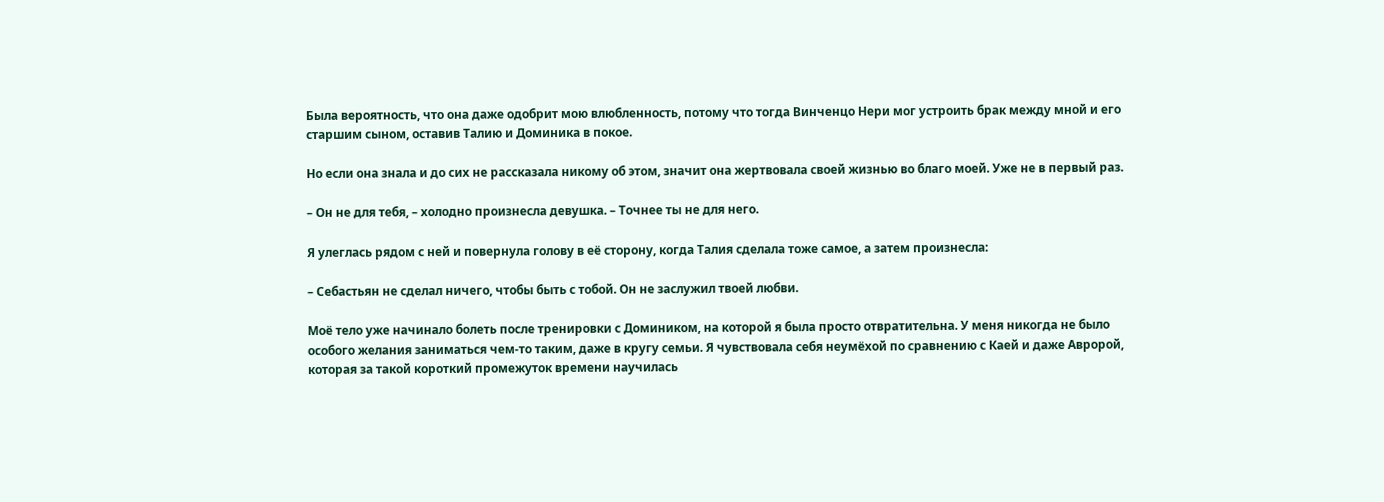Была вероятность, что она даже одобрит мою влюбленность, потому что тогда Винченцо Нери мог устроить брак между мной и его старшим сыном, оставив Талию и Доминика в покое.

Но если она знала и до сих не рассказала никому об этом, значит она жертвовала своей жизнью во благо моей. Уже не в первый раз.

– Он не для тебя, – холодно произнесла девушка. – Точнее ты не для него.

Я улеглась рядом с ней и повернула голову в её сторону, когда Талия сделала тоже самое, а затем произнесла:

– Себастьян не сделал ничего, чтобы быть с тобой. Он не заслужил твоей любви.

Моё тело уже начинало болеть после тренировки с Домиником, на которой я была просто отвратительна. У меня никогда не было особого желания заниматься чем-то таким, даже в кругу семьи. Я чувствовала себя неумёхой по сравнению с Каей и даже Авророй, которая за такой короткий промежуток времени научилась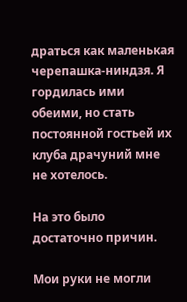драться как маленькая черепашка-ниндзя. Я гордилась ими обеими, но стать постоянной гостьей их клуба драчуний мне не хотелось.

На это было достаточно причин.

Мои руки не могли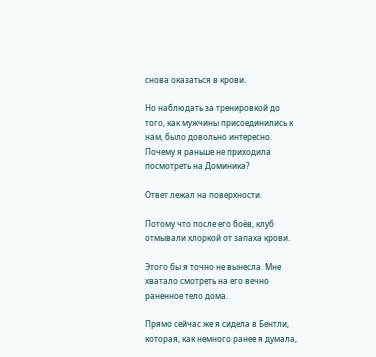снова оказаться в крови.

Но наблюдать за тренировкой до того, как мужчины присоединились к нам, было довольно интересно. Почему я раньше не приходила посмотреть на Доминика?

Ответ лежал на поверхности.

Потому что после его боёв, клуб отмывали хлоркой от запаха крови.

Этого бы я точно не вынесла. Мне хватало смотреть на его вечно раненное тело дома.

Прямо сейчас же я сидела в Бентли, которая, как немного ранее я думала,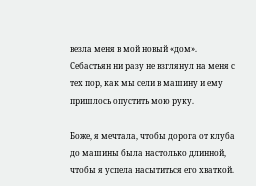везла меня в мой новый «дом». Себастьян ни разу не взглянул на меня с тех пор, как мы сели в машину и ему пришлось опустить мою руку.

Боже, я мечтала, чтобы дорога от клуба до машины была настолько длинной, чтобы я успела насытиться его хваткой.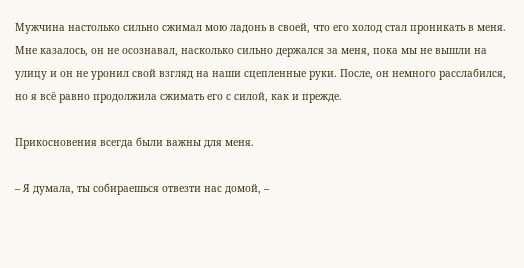Мужчина настолько сильно сжимал мою ладонь в своей, что его холод стал проникать в меня. Мне казалось, он не осознавал, насколько сильно держался за меня, пока мы не вышли на улицу и он не уронил свой взгляд на наши сцепленные руки. После, он немного расслабился, но я всё равно продолжила сжимать его с силой, как и прежде.

Прикосновения всегда были важны для меня.

– Я думала, ты собираешься отвезти нас домой, –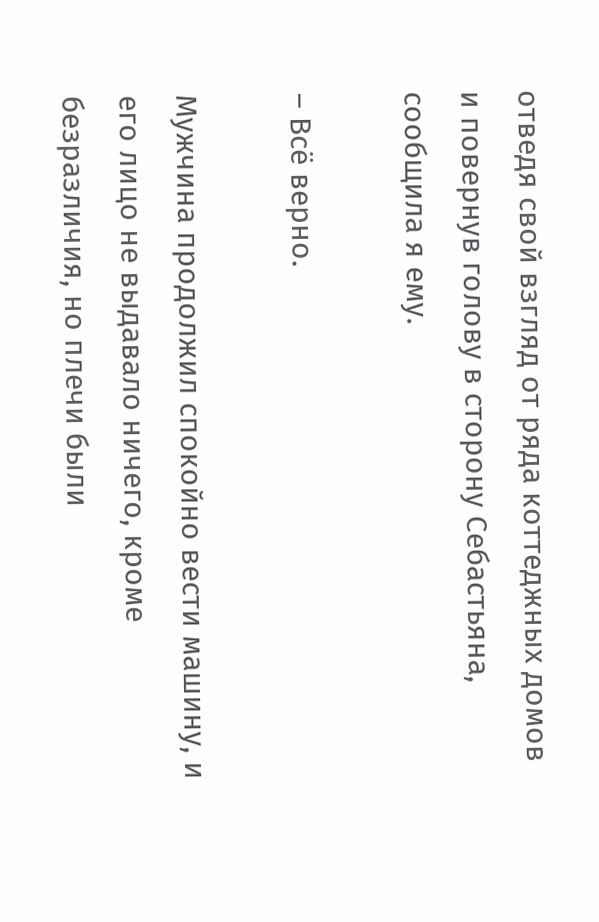отведя свой взгляд от ряда коттеджных домов и повернув голову в сторону Себастьяна, сообщила я ему.

– Всё верно.

Мужчина продолжил спокойно вести машину, и его лицо не выдавало ничего, кроме безразличия, но плечи были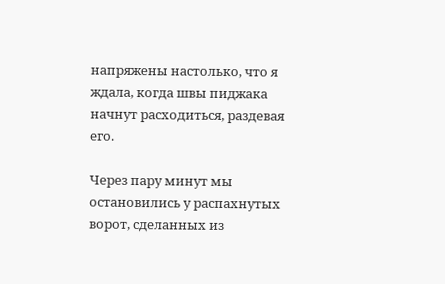напряжены настолько, что я ждала, когда швы пиджака начнут расходиться, раздевая его.

Через пару минут мы остановились у распахнутых ворот, сделанных из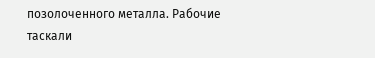позолоченного металла. Рабочие таскали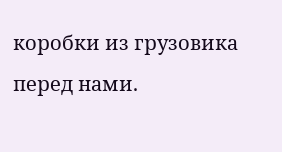коробки из грузовика перед нами.